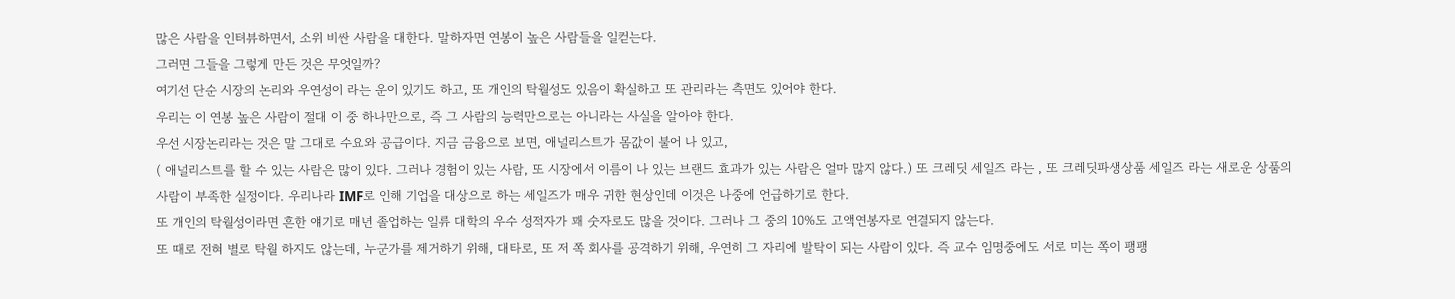많은 사람을 인텨뷰하면서, 소위 비싼 사람을 대한다. 말하자면 연봉이 높은 사람들을 일컫는다.
그러면 그들을 그렇게 만든 것은 무엇일까?
여기선 단순 시장의 논리와 우연성이 라는 운이 있기도 하고, 또 개인의 탁월성도 있음이 확실하고 또 관리라는 측면도 있어야 한다.
우리는 이 연봉 높은 사람이 절대 이 중 하나만으로, 즉 그 사람의 능력만으로는 아니라는 사실을 알아야 한다.
우선 시장논리라는 것은 말 그대로 수요와 공급이다. 지금 금융으로 보면, 애널리스트가 몸값이 불어 나 있고,
( 애널리스트를 할 수 있는 사람은 많이 있다. 그러나 경험이 있는 사람, 또 시장에서 이름이 나 있는 브랜드 효과가 있는 사람은 얼마 많지 않다.) 또 크레딧 세일즈 라는 , 또 크레딧파생상품 세일즈 라는 새로운 상품의 사람이 부족한 실정이다. 우리나라 IMF로 인해 기업을 대상으로 하는 세일즈가 매우 귀한 현상인데 이것은 나중에 언급하기로 한다.
또 개인의 탁월성이라면 흔한 얘기로 매년 졸업하는 일류 대학의 우수 성적자가 꽤 숫자로도 많을 것이다. 그러나 그 중의 10%도 고액연봉자로 연결되지 않는다.
또 때로 전혀 별로 탁월 하지도 않는데, 누군가를 제거하기 위해, 대타로, 또 저 쪽 회사를 공격하기 위해, 우연히 그 자리에 발탁이 되는 사람이 있다. 즉 교수 임명중에도 서로 미는 쪽이 팽팽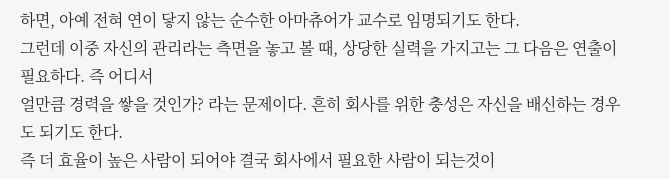하면, 아예 전혀 연이 닿지 않는 순수한 아마츄어가 교수로 임명되기도 한다.
그런데 이중 자신의 관리라는 측면을 놓고 볼 때, 상당한 실력을 가지고는 그 다음은 연출이 필요하다. 즉 어디서
얼만큼 경력을 쌓을 것인가? 라는 문제이다. 흔히 회사를 위한 충성은 자신을 배신하는 경우도 되기도 한다.
즉 더 효율이 높은 사람이 되어야 결국 회사에서 필요한 사람이 되는것이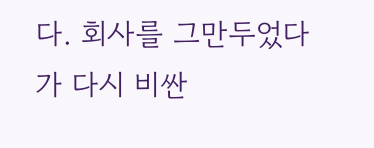다. 회사를 그만두었다가 다시 비싼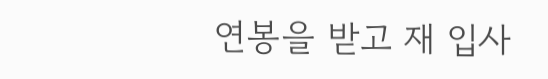연봉을 받고 재 입사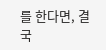를 한다면, 결국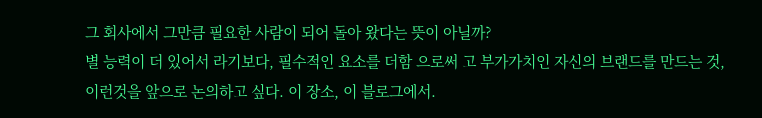그 회사에서 그만큼 필요한 사람이 되어 돌아 왔다는 뜻이 아닐까?
별 능력이 더 있어서 라기보다, 필수적인 요소를 더함 으로써 고 부가가치인 자신의 브랜드를 만드는 것,
이런것을 앞으로 논의하고 싶다. 이 장소, 이 블로그에서.